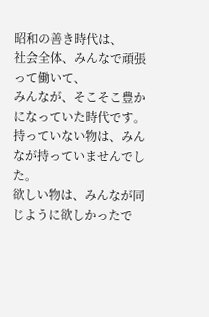昭和の善き時代は、
社会全体、みんなで頑張って働いて、
みんなが、そこそこ豊かになっていた時代です。
持っていない物は、みんなが持っていませんでした。
欲しい物は、みんなが同じように欲しかったで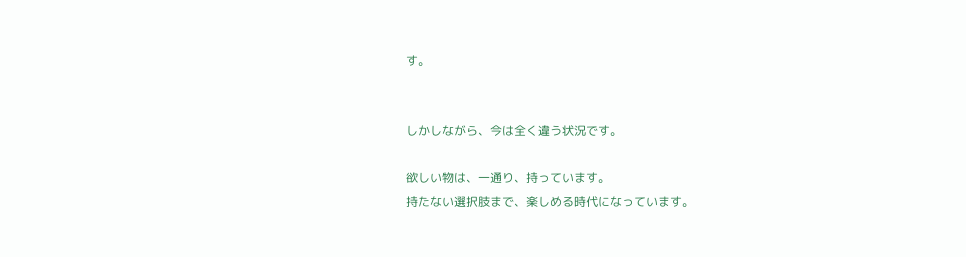す。


しかしながら、今は全く違う状況です。

欲しい物は、一通り、持っています。
持たない選択肢まで、楽しめる時代になっています。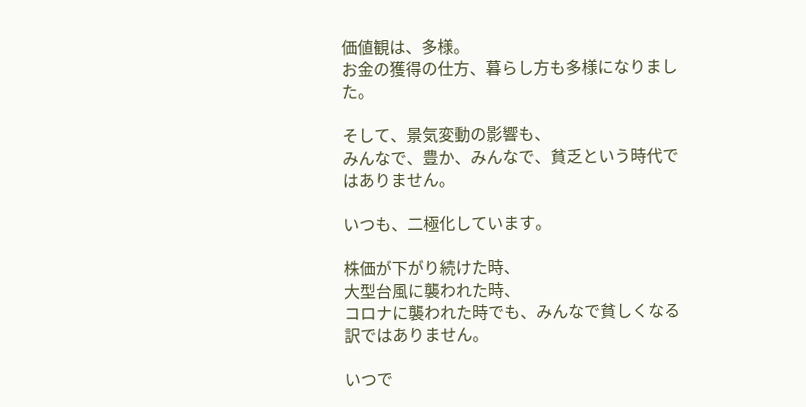価値観は、多様。
お金の獲得の仕方、暮らし方も多様になりました。

そして、景気変動の影響も、
みんなで、豊か、みんなで、貧乏という時代ではありません。

いつも、二極化しています。

株価が下がり続けた時、
大型台風に襲われた時、
コロナに襲われた時でも、みんなで貧しくなる訳ではありません。

いつで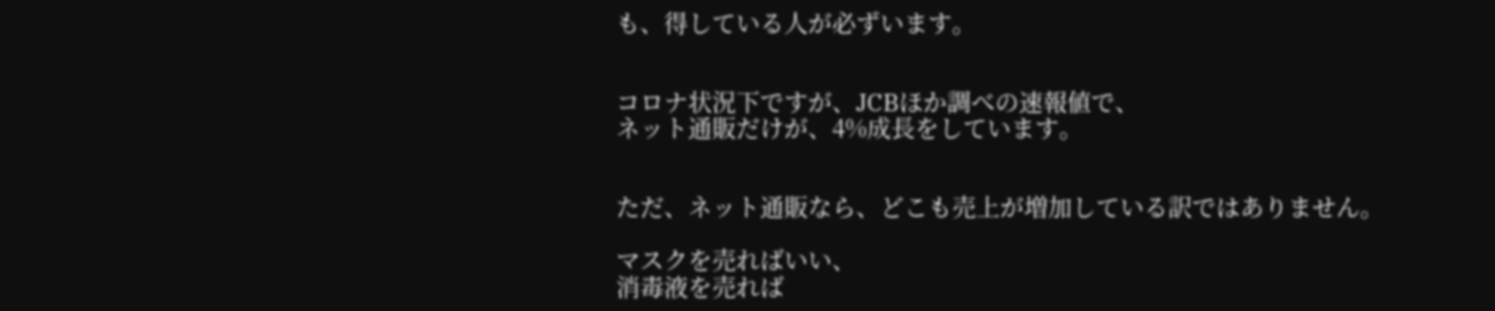も、得している人が必ずいます。


コロナ状況下ですが、JCBほか調べの速報値で、
ネット通販だけが、4%成長をしています。


ただ、ネット通販なら、どこも売上が増加している訳ではありません。

マスクを売ればいい、
消毒液を売れば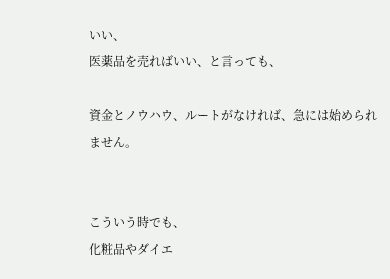いい、
医薬品を売ればいい、と言っても、

資金とノウハウ、ルートがなければ、急には始められません。


こういう時でも、
化粧品やダイエ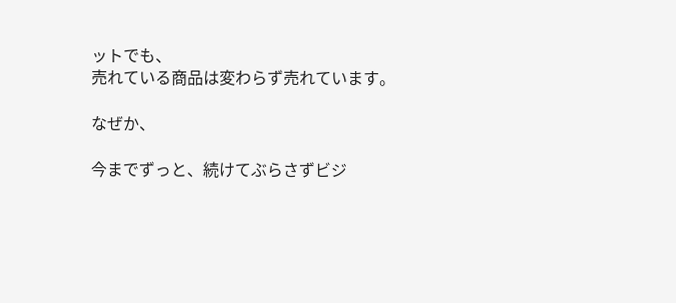ットでも、
売れている商品は変わらず売れています。

なぜか、

今までずっと、続けてぶらさずビジ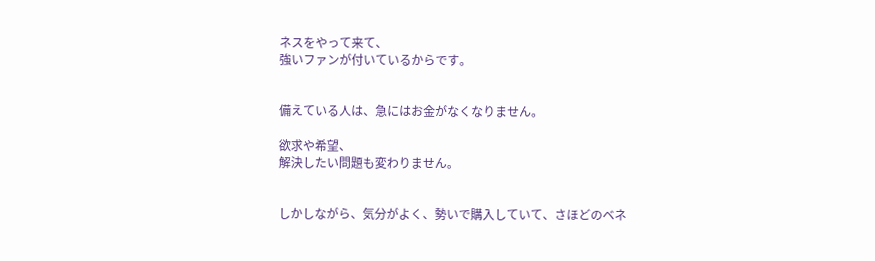ネスをやって来て、
強いファンが付いているからです。


備えている人は、急にはお金がなくなりません。

欲求や希望、
解決したい問題も変わりません。


しかしながら、気分がよく、勢いで購入していて、さほどのベネ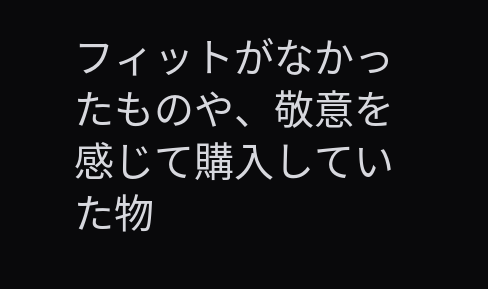フィットがなかったものや、敬意を感じて購入していた物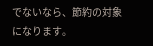でないなら、節約の対象になります。